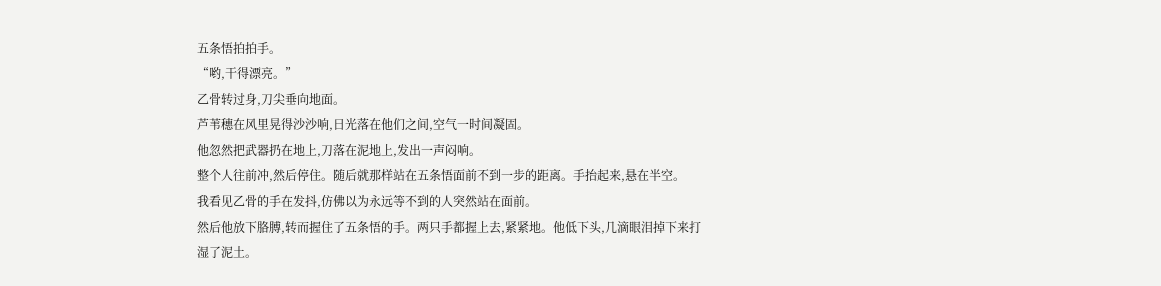五条悟拍拍手。
“哟,干得漂亮。”
乙骨转过身,刀尖垂向地面。
芦苇穗在风里晃得沙沙响,日光落在他们之间,空气一时间凝固。
他忽然把武器扔在地上,刀落在泥地上,发出一声闷响。
整个人往前冲,然后停住。随后就那样站在五条悟面前不到一步的距离。手抬起来,悬在半空。
我看见乙骨的手在发抖,仿佛以为永远等不到的人突然站在面前。
然后他放下胳膊,转而握住了五条悟的手。两只手都握上去,紧紧地。他低下头,几滴眼泪掉下来打湿了泥土。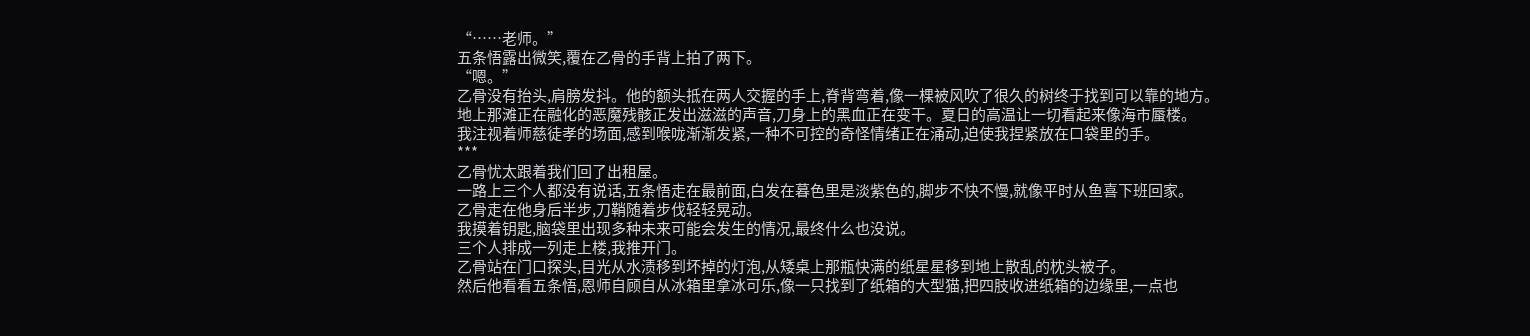“……老师。”
五条悟露出微笑,覆在乙骨的手背上拍了两下。
“嗯。”
乙骨没有抬头,肩膀发抖。他的额头抵在两人交握的手上,脊背弯着,像一棵被风吹了很久的树终于找到可以靠的地方。
地上那滩正在融化的恶魔残骸正发出滋滋的声音,刀身上的黑血正在变干。夏日的高温让一切看起来像海市蜃楼。
我注视着师慈徒孝的场面,感到喉咙渐渐发紧,一种不可控的奇怪情绪正在涌动,迫使我捏紧放在口袋里的手。
***
乙骨忧太跟着我们回了出租屋。
一路上三个人都没有说话,五条悟走在最前面,白发在暮色里是淡紫色的,脚步不快不慢,就像平时从鱼喜下班回家。
乙骨走在他身后半步,刀鞘随着步伐轻轻晃动。
我摸着钥匙,脑袋里出现多种未来可能会发生的情况,最终什么也没说。
三个人排成一列走上楼,我推开门。
乙骨站在门口探头,目光从水渍移到坏掉的灯泡,从矮桌上那瓶快满的纸星星移到地上散乱的枕头被子。
然后他看看五条悟,恩师自顾自从冰箱里拿冰可乐,像一只找到了纸箱的大型猫,把四肢收进纸箱的边缘里,一点也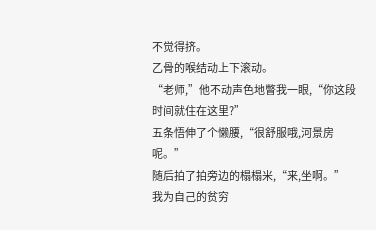不觉得挤。
乙骨的喉结动上下滚动。
“老师,”他不动声色地瞥我一眼,“你这段时间就住在这里?”
五条悟伸了个懒腰,“很舒服哦,河景房呢。”
随后拍了拍旁边的榻榻米,“来,坐啊。”
我为自己的贫穷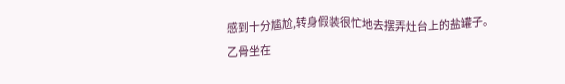感到十分尴尬,转身假装很忙地去摆弄灶台上的盐罐子。
乙骨坐在